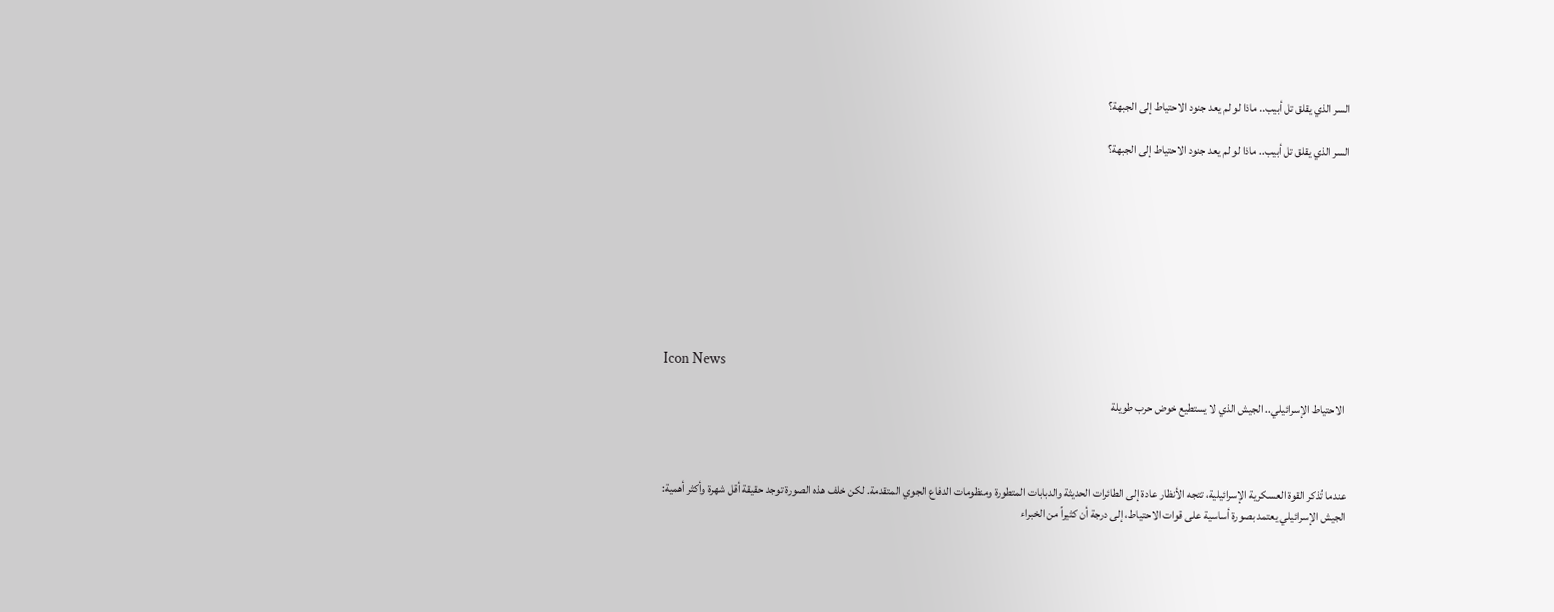السر الذي يقلق تل أبيب.. ماذا لو لم يعد جنود الاحتياط إلى الجبهة؟

السر الذي يقلق تل أبيب.. ماذا لو لم يعد جنود الاحتياط إلى الجبهة؟









Icon News

 الاحتياط الإسرائيلي.. الجيش الذي لا يستطيع خوض حرب طويلة



عندما تُذكر القوة العسكرية الإسرائيلية، تتجه الأنظار عادة إلى الطائرات الحديثة والدبابات المتطورة ومنظومات الدفاع الجوي المتقدمة. لكن خلف هذه الصورة توجد حقيقة أقل شهرة وأكثر أهمية: الجيش الإسرائيلي يعتمد بصورة أساسية على قوات الاحتياط، إلى درجة أن كثيراً من الخبراء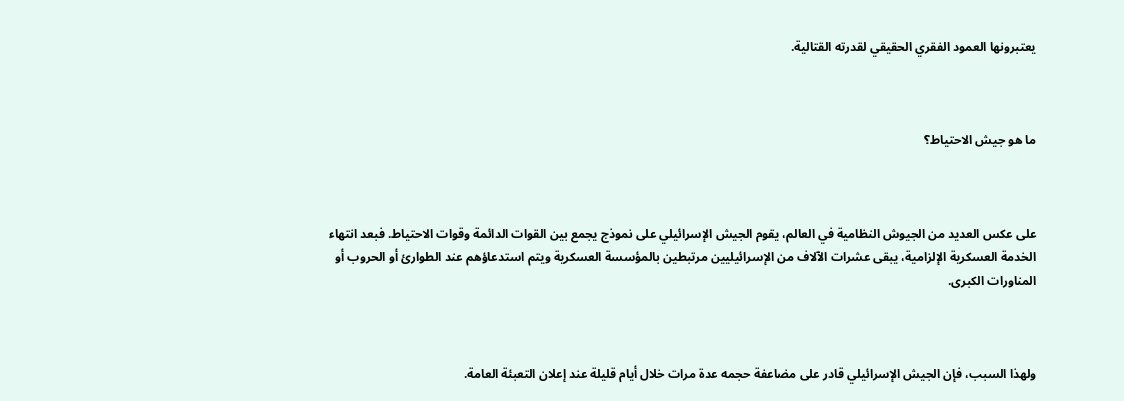يعتبرونها العمود الفقري الحقيقي لقدرته القتالية.



ما هو جيش الاحتياط؟



على عكس العديد من الجيوش النظامية في العالم، يقوم الجيش الإسرائيلي على نموذج يجمع بين القوات الدائمة وقوات الاحتياط. فبعد انتهاء الخدمة العسكرية الإلزامية، يبقى عشرات الآلاف من الإسرائيليين مرتبطين بالمؤسسة العسكرية ويتم استدعاؤهم عند الطوارئ أو الحروب أو المناورات الكبرى.



ولهذا السبب، فإن الجيش الإسرائيلي قادر على مضاعفة حجمه عدة مرات خلال أيام قليلة عند إعلان التعبئة العامة.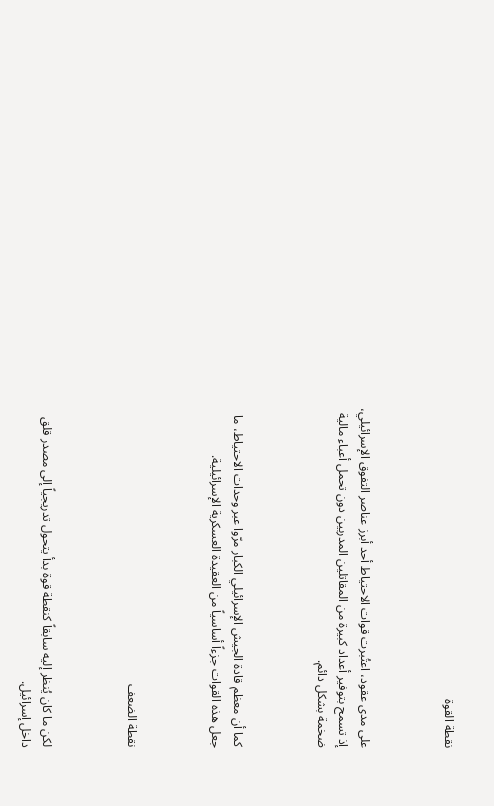نقطة القوة



على مدى عقود، اعتُبرت قوات الاحتياط أحد أبرز عناصر التفوق الإسرائيلي، إذ تسمح بتوفير أعداد كبيرة من المقاتلين المدربين دون تحمل أعباء مالية ضخمة بشكل دائم.



كما أن معظم قادة الجيش الإسرائيلي الكبار مرّوا عبر وحدات الاحتياط، ما جعل هذه القوات جزءاً أساسياً من العقيدة العسكرية الإسرائيلية.



نقطة الضعف



لكن ما كان يُنظر إليه سابقاً كنقطة قوة بدأ يتحول تدريجياً إلى مصدر قلق داخل إسرائيل.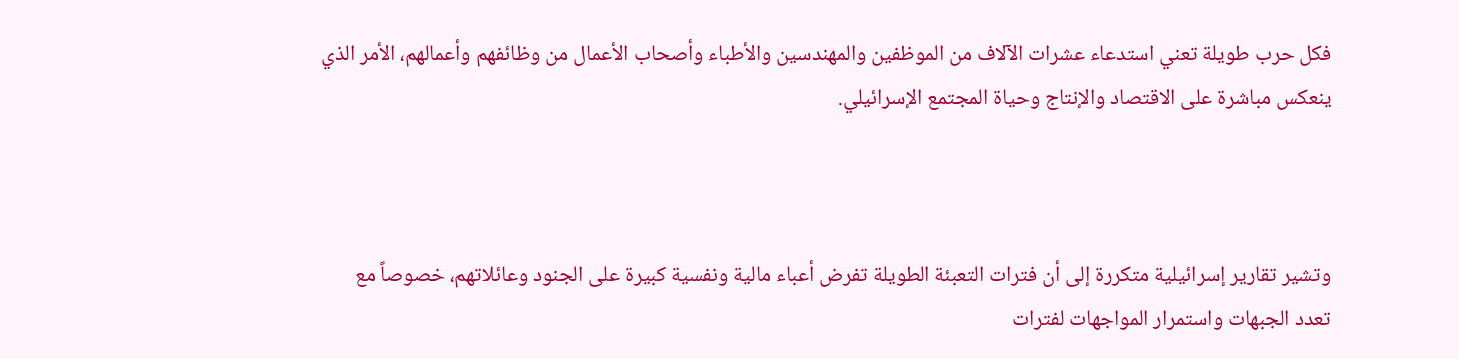فكل حرب طويلة تعني استدعاء عشرات الآلاف من الموظفين والمهندسين والأطباء وأصحاب الأعمال من وظائفهم وأعمالهم، الأمر الذي ينعكس مباشرة على الاقتصاد والإنتاج وحياة المجتمع الإسرائيلي.



وتشير تقارير إسرائيلية متكررة إلى أن فترات التعبئة الطويلة تفرض أعباء مالية ونفسية كبيرة على الجنود وعائلاتهم، خصوصاً مع تعدد الجبهات واستمرار المواجهات لفترات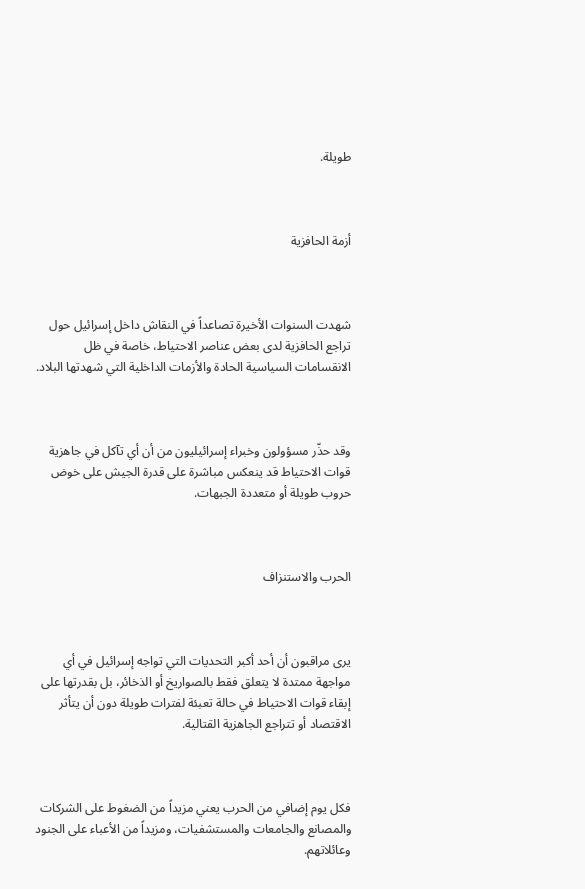طويلة.



أزمة الحافزية



شهدت السنوات الأخيرة تصاعداً في النقاش داخل إسرائيل حول تراجع الحافزية لدى بعض عناصر الاحتياط، خاصة في ظل الانقسامات السياسية الحادة والأزمات الداخلية التي شهدتها البلاد.



وقد حذّر مسؤولون وخبراء إسرائيليون من أن أي تآكل في جاهزية قوات الاحتياط قد ينعكس مباشرة على قدرة الجيش على خوض حروب طويلة أو متعددة الجبهات.



الحرب والاستنزاف



يرى مراقبون أن أحد أكبر التحديات التي تواجه إسرائيل في أي مواجهة ممتدة لا يتعلق فقط بالصواريخ أو الذخائر، بل بقدرتها على إبقاء قوات الاحتياط في حالة تعبئة لفترات طويلة دون أن يتأثر الاقتصاد أو تتراجع الجاهزية القتالية.



فكل يوم إضافي من الحرب يعني مزيداً من الضغوط على الشركات والمصانع والجامعات والمستشفيات، ومزيداً من الأعباء على الجنود وعائلاتهم.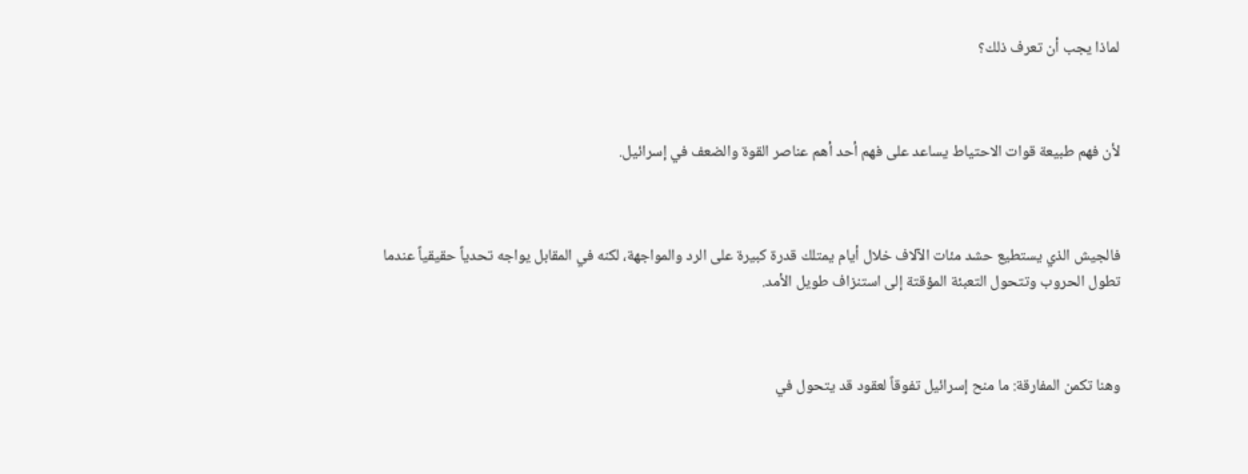لماذا يجب أن تعرف ذلك؟



لأن فهم طبيعة قوات الاحتياط يساعد على فهم أحد أهم عناصر القوة والضعف في إسرائيل.



فالجيش الذي يستطيع حشد مئات الآلاف خلال أيام يمتلك قدرة كبيرة على الرد والمواجهة، لكنه في المقابل يواجه تحدياً حقيقياً عندما تطول الحروب وتتحول التعبئة المؤقتة إلى استنزاف طويل الأمد.



وهنا تكمن المفارقة: ما منح إسرائيل تفوقاً لعقود قد يتحول في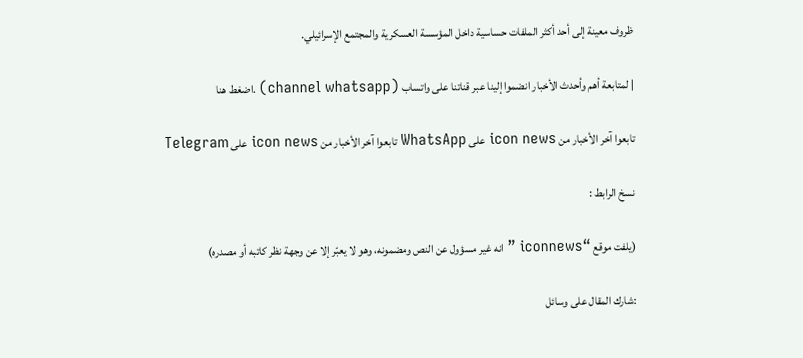ظروف معينة إلى أحد أكثر الملفات حساسية داخل المؤسسة العسكرية والمجتمع الإسرائيلي.

| لمتابعة أهم وأحدث الأخبار انضموا إلينا عبر قناتنا على واتساب (channel whatsapp) .اضغط هنا

تابعوا آخر الأخبار من icon news على WhatsApp تابعوا آخر الأخبار من icon news على Telegram

نسخ الرابط :

(يلفت موقع “iconnews ” انه غير مسؤول عن النص ومضمونه، وهو لا يعبّر إلا عن وجهة نظر كاتبه أو مصدره)

:شارك المقال على وسائل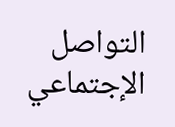التواصل الإجتماعي